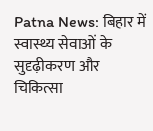Patna News: बिहार में स्वास्थ्य सेवाओं के सुदृढ़ीकरण और चिकित्सा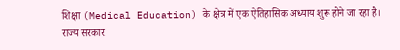शिक्षा (Medical Education) के क्षेत्र में एक ऐतिहासिक अध्याय शुरू होने जा रहा है। राज्य सरकार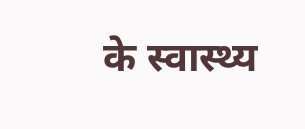के स्वास्थ्य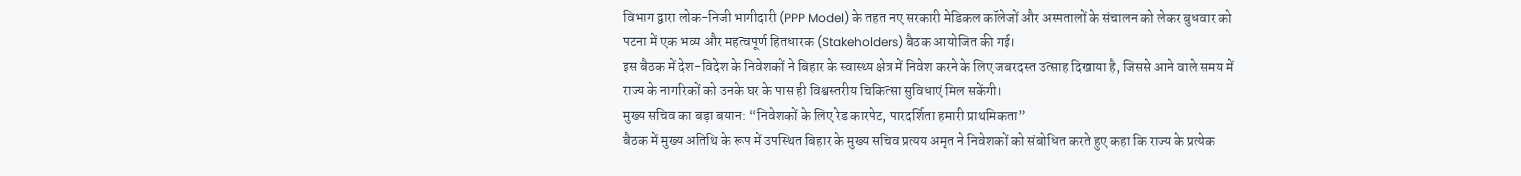विभाग द्वारा लोक-निजी भागीदारी (PPP Model) के तहत नए सरकारी मेडिकल कॉलेजों और अस्पतालों के संचालन को लेकर बुधवार को पटना में एक भव्य और महत्वपूर्ण हितधारक (Stakeholders) बैठक आयोजित की गई।
इस बैठक में देश-विदेश के निवेशकों ने बिहार के स्वास्थ्य क्षेत्र में निवेश करने के लिए जबरदस्त उत्साह दिखाया है, जिससे आने वाले समय में राज्य के नागरिकों को उनके घर के पास ही विश्वस्तरीय चिकित्सा सुविधाएं मिल सकेंगी।
मुख्य सचिव का बड़ा बयान: “निवेशकों के लिए रेड कारपेट, पारदर्शिता हमारी प्राथमिकता”
बैठक में मुख्य अतिथि के रूप में उपस्थित बिहार के मुख्य सचिव प्रत्यय अमृत ने निवेशकों को संबोधित करते हुए कहा कि राज्य के प्रत्येक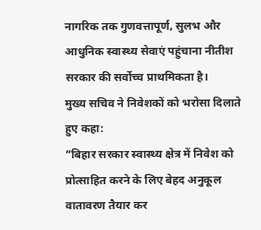नागरिक तक गुणवत्तापूर्ण, सुलभ और आधुनिक स्वास्थ्य सेवाएं पहुंचाना नीतीश सरकार की सर्वोच्च प्राथमिकता है।
मुख्य सचिव ने निवेशकों को भरोसा दिलाते हुए कहा:
”बिहार सरकार स्वास्थ्य क्षेत्र में निवेश को प्रोत्साहित करने के लिए बेहद अनुकूल वातावरण तैयार कर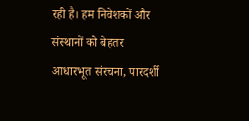रही है। हम निवेशकों और संस्थानों को बेहतर आधारभूत संरचना, पारदर्शी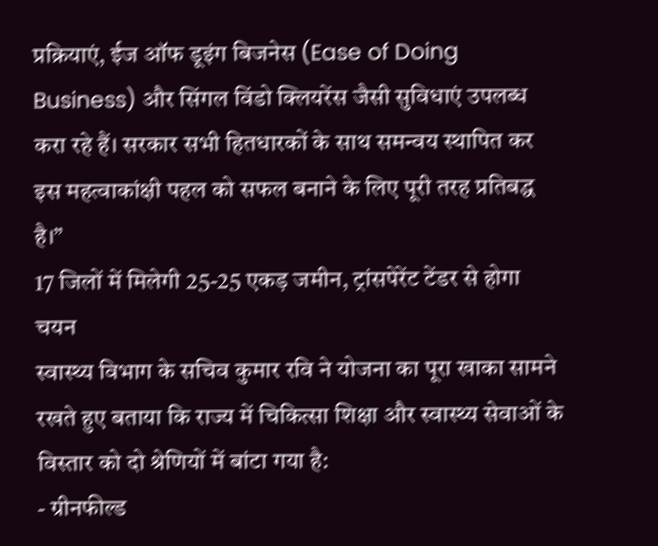प्रक्रियाएं, ईज ऑफ डूइंग बिजनेस (Ease of Doing Business) और सिंगल विंडो क्लियरेंस जैसी सुविधाएं उपलब्ध करा रहे हैं। सरकार सभी हितधारकों के साथ समन्वय स्थापित कर इस महत्वाकांक्षी पहल को सफल बनाने के लिए पूरी तरह प्रतिबद्ध है।”
17 जिलों में मिलेगी 25-25 एकड़ जमीन, ट्रांसपेरेंट टेंडर से होगा चयन
स्वास्थ्य विभाग के सचिव कुमार रवि ने योजना का पूरा खाका सामने रखते हुए बताया कि राज्य में चिकित्सा शिक्षा और स्वास्थ्य सेवाओं के विस्तार को दो श्रेणियों में बांटा गया है:
- ग्रीनफील्ड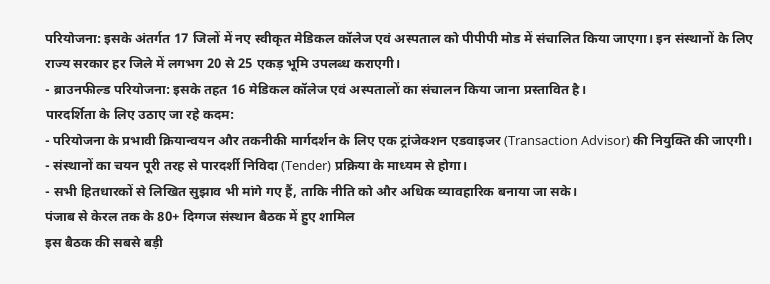परियोजना: इसके अंतर्गत 17 जिलों में नए स्वीकृत मेडिकल कॉलेज एवं अस्पताल को पीपीपी मोड में संचालित किया जाएगा। इन संस्थानों के लिए राज्य सरकार हर जिले में लगभग 20 से 25 एकड़ भूमि उपलब्ध कराएगी।
- ब्राउनफील्ड परियोजना: इसके तहत 16 मेडिकल कॉलेज एवं अस्पतालों का संचालन किया जाना प्रस्तावित है।
पारदर्शिता के लिए उठाए जा रहे कदम:
- परियोजना के प्रभावी क्रियान्वयन और तकनीकी मार्गदर्शन के लिए एक ट्रांजेक्शन एडवाइजर (Transaction Advisor) की नियुक्ति की जाएगी।
- संस्थानों का चयन पूरी तरह से पारदर्शी निविदा (Tender) प्रक्रिया के माध्यम से होगा।
- सभी हितधारकों से लिखित सुझाव भी मांगे गए हैं, ताकि नीति को और अधिक व्यावहारिक बनाया जा सके।
पंजाब से केरल तक के 80+ दिग्गज संस्थान बैठक में हुए शामिल
इस बैठक की सबसे बड़ी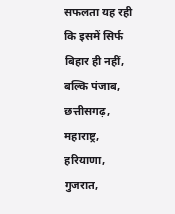सफलता यह रही कि इसमें सिर्फ बिहार ही नहीं, बल्कि पंजाब, छत्तीसगढ़, महाराष्ट्र, हरियाणा, गुजरात,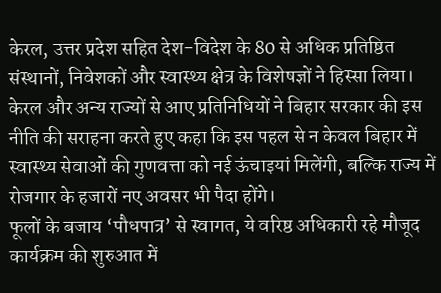केरल, उत्तर प्रदेश सहित देश-विदेश के 80 से अधिक प्रतिष्ठित संस्थानों, निवेशकों और स्वास्थ्य क्षेत्र के विशेषज्ञों ने हिस्सा लिया।
केरल और अन्य राज्यों से आए प्रतिनिधियों ने बिहार सरकार की इस नीति की सराहना करते हुए कहा कि इस पहल से न केवल बिहार में स्वास्थ्य सेवाओं की गुणवत्ता को नई ऊंचाइयां मिलेंगी, बल्कि राज्य में रोजगार के हजारों नए अवसर भी पैदा होंगे।
फूलों के बजाय ‘पौधपात्र’ से स्वागत, ये वरिष्ठ अधिकारी रहे मौजूद
कार्यक्रम की शुरुआत में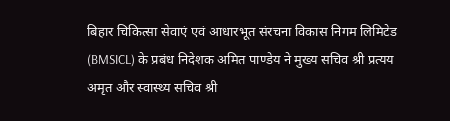बिहार चिकित्सा सेवाएं एवं आधारभूत संरचना विकास निगम लिमिटेड (BMSICL) के प्रबंध निदेशक अमित पाण्डेय ने मुख्य सचिव श्री प्रत्यय अमृत और स्वास्थ्य सचिव श्री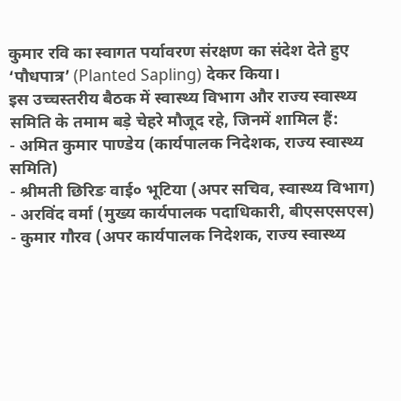कुमार रवि का स्वागत पर्यावरण संरक्षण का संदेश देते हुए ‘पौधपात्र’ (Planted Sapling) देकर किया।
इस उच्चस्तरीय बैठक में स्वास्थ्य विभाग और राज्य स्वास्थ्य समिति के तमाम बड़े चेहरे मौजूद रहे, जिनमें शामिल हैं:
- अमित कुमार पाण्डेय (कार्यपालक निदेशक, राज्य स्वास्थ्य समिति)
- श्रीमती छिरिङ वाई० भूटिया (अपर सचिव, स्वास्थ्य विभाग)
- अरविंद वर्मा (मुख्य कार्यपालक पदाधिकारी, बीएसएसएस)
- कुमार गौरव (अपर कार्यपालक निदेशक, राज्य स्वास्थ्य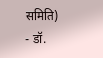समिति)
- डॉ.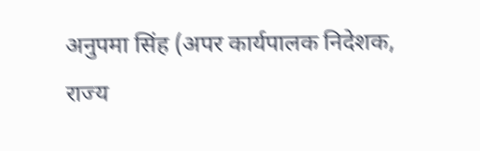अनुपमा सिंह (अपर कार्यपालक निदेशक, राज्य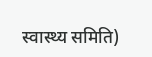स्वास्थ्य समिति)